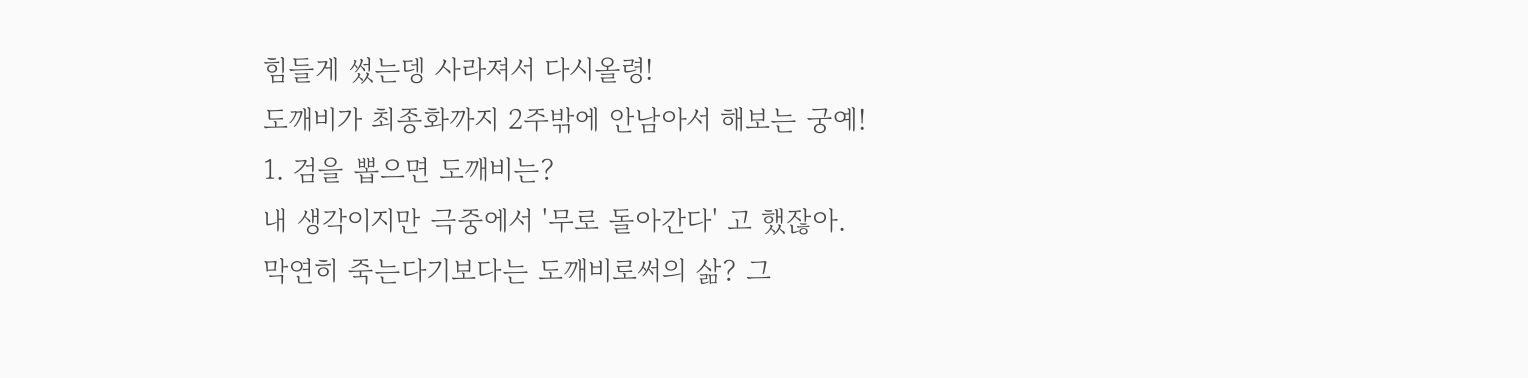힘들게 썼는뎅 사라져서 다시올령!
도깨비가 최종화까지 2주밖에 안남아서 해보는 궁예!
1. 검을 뽑으면 도깨비는?
내 생각이지만 극중에서 '무로 돌아간다' 고 했잖아.
막연히 죽는다기보다는 도깨비로써의 삶? 그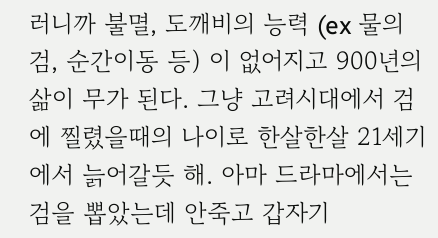러니까 불멸, 도깨비의 능력 (ex 물의 검, 순간이동 등) 이 없어지고 900년의 삶이 무가 된다. 그냥 고려시대에서 검에 찔렸을때의 나이로 한살한살 21세기에서 늙어갈듯 해. 아마 드라마에서는 검을 뽑았는데 안죽고 갑자기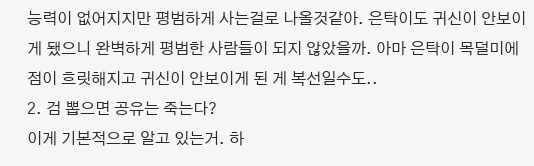능력이 없어지지만 평범하게 사는걸로 나올것같아. 은탁이도 귀신이 안보이게 됐으니 완벽하게 평범한 사람들이 되지 않았을까. 아마 은탁이 목덜미에 점이 흐릿해지고 귀신이 안보이게 된 게 복선일수도..
2. 검 뽑으면 공유는 죽는다?
이게 기본적으로 알고 있는거. 하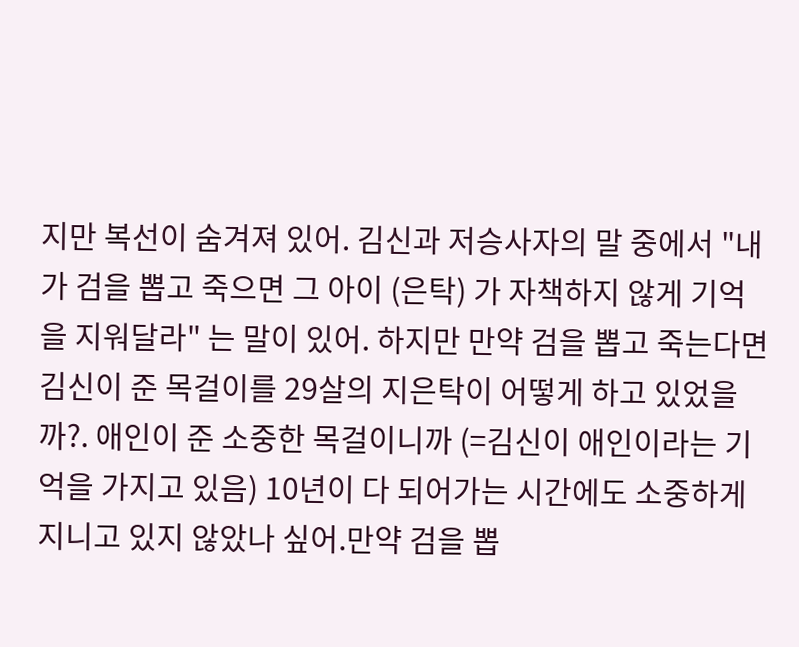지만 복선이 숨겨져 있어. 김신과 저승사자의 말 중에서 "내가 검을 뽑고 죽으면 그 아이 (은탁) 가 자책하지 않게 기억을 지워달라" 는 말이 있어. 하지만 만약 검을 뽑고 죽는다면 김신이 준 목걸이를 29살의 지은탁이 어떻게 하고 있었을까?. 애인이 준 소중한 목걸이니까 (=김신이 애인이라는 기억을 가지고 있음) 10년이 다 되어가는 시간에도 소중하게 지니고 있지 않았나 싶어.만약 검을 뽑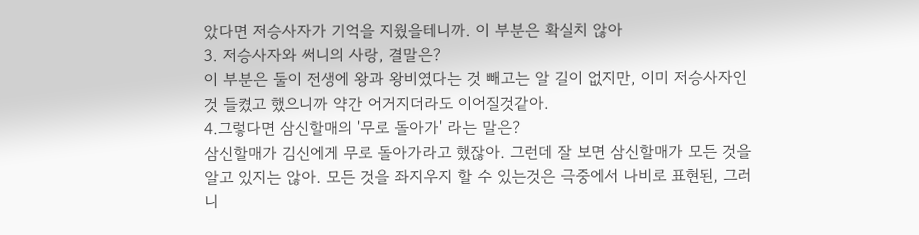았다면 저승사자가 기억을 지웠을테니까. 이 부분은 확실치 않아
3. 저승사자와 써니의 사랑, 결말은?
이 부분은 둘이 전생에 왕과 왕비였다는 것 빼고는 알 길이 없지만, 이미 저승사자인것 들켰고 했으니까 약간 어거지더라도 이어질것같아.
4.그렇다면 삼신할매의 '무로 돌아가' 라는 말은?
삼신할매가 김신에게 무로 돌아가라고 했잖아. 그런데 잘 보면 삼신할매가 모든 것을 알고 있지는 않아. 모든 것을 좌지우지 할 수 있는것은 극중에서 나비로 표현된, 그러니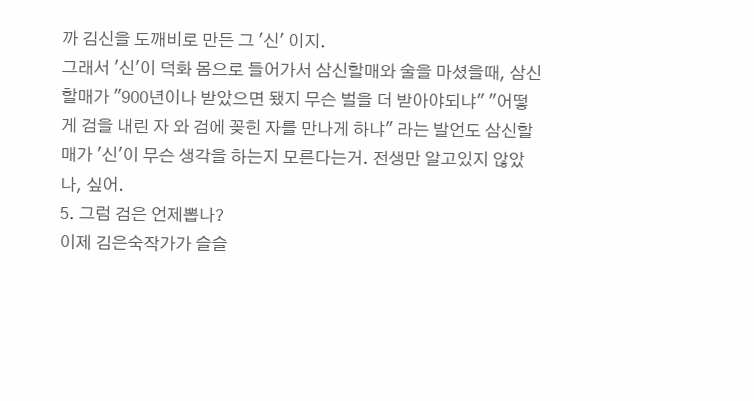까 김신을 도깨비로 만든 그 '신' 이지.
그래서 '신'이 덕화 몸으로 들어가서 삼신할매와 술을 마셨을때, 삼신할매가 "900년이나 받았으면 됐지 무슨 벌을 더 받아야되냐" "어떻게 검을 내린 자 와 검에 꽂힌 자를 만나게 하냐" 라는 발언도 삼신할매가 '신'이 무슨 생각을 하는지 모른다는거. 전생만 알고있지 않았나, 싶어.
5. 그럼 검은 언제뽑나?
이제 김은숙작가가 슬슬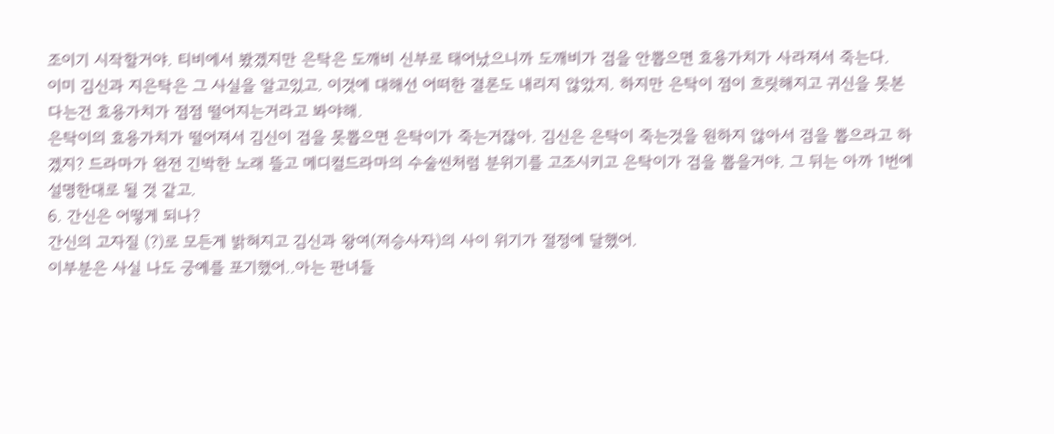조이기 시작할거야. 티비에서 봤겠지만 은탁은 도깨비 신부로 태어났으니까 도깨비가 검을 안뽑으면 효용가치가 사라져서 죽는다.
이미 김신과 지은탁은 그 사실을 알고있고. 이것에 대해선 어떠한 결론도 내리지 않았지. 하지만 은탁이 점이 흐릿해지고 귀신을 못본다는건 효용가치가 점점 떨어지는거라고 봐야해.
은탁이의 효용가치가 떨어져서 김신이 검을 못뽑으면 은탁이가 죽는거잖아. 김신은 은탁이 죽는것을 원하지 않아서 검을 뽑으라고 하겠지? 드라마가 완전 긴박한 노래 뜰고 메디컬드라마의 수술씬처럼 분위기를 고조시키고 은탁이가 검을 뽑을거야. 그 뒤는 아까 1번에 설명한대로 될 것 같고.
6. 간신은 어떻게 되나?
간신의 고자질 (?)로 모든게 밝혀지고 김신과 왕여(저승사자)의 사이 위기가 절정에 달했어.
이부분은 사실 나도 궁예를 포기했어..아는 판녀들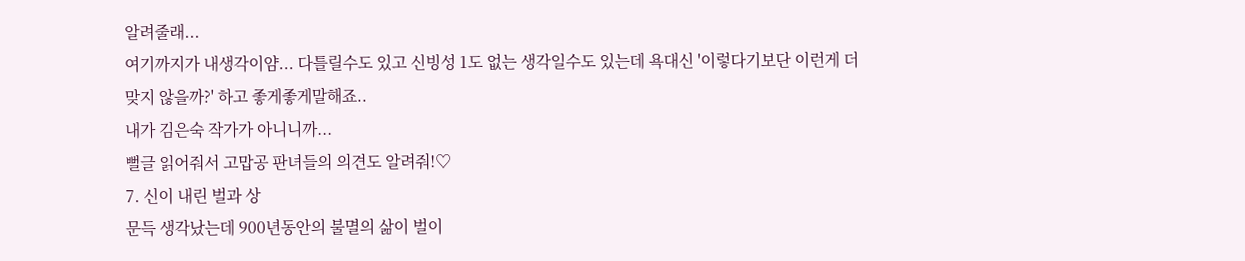알려줄래...
여기까지가 내생각이얌... 다틀릴수도 있고 신빙성 1도 없는 생각일수도 있는데 욕대신 '이렇다기보단 이런게 더 맞지 않을까?' 하고 좋게좋게말해죠..
내가 김은숙 작가가 아니니까...
뻘글 읽어줘서 고맙공 판녀들의 의견도 알려줘!♡
7. 신이 내린 벌과 상
문득 생각났는데 900년동안의 불멸의 삶이 벌이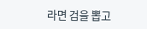라면 검을 뽑고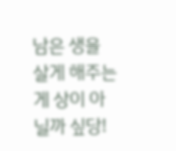남은 생을 살게 해주는게 상이 아닐까 싶당!